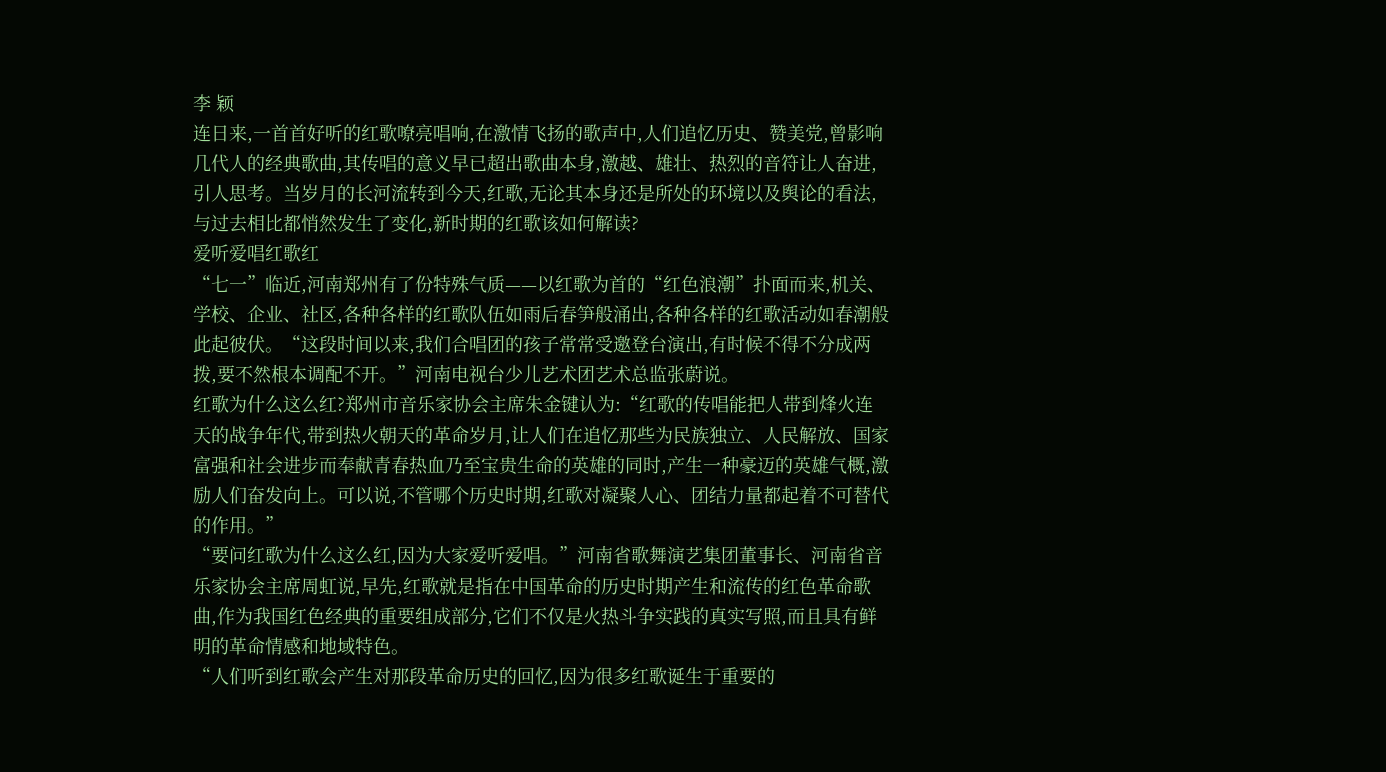李 颖
连日来,一首首好听的红歌嘹亮唱响,在激情飞扬的歌声中,人们追忆历史、赞美党,曾影响几代人的经典歌曲,其传唱的意义早已超出歌曲本身,激越、雄壮、热烈的音符让人奋进,引人思考。当岁月的长河流转到今天,红歌,无论其本身还是所处的环境以及舆论的看法,与过去相比都悄然发生了变化,新时期的红歌该如何解读?
爱听爱唱红歌红
“七一”临近,河南郑州有了份特殊气质——以红歌为首的“红色浪潮”扑面而来,机关、学校、企业、社区,各种各样的红歌队伍如雨后春笋般涌出,各种各样的红歌活动如春潮般此起彼伏。“这段时间以来,我们合唱团的孩子常常受邀登台演出,有时候不得不分成两拨,要不然根本调配不开。”河南电视台少儿艺术团艺术总监张蔚说。
红歌为什么这么红?郑州市音乐家协会主席朱金键认为:“红歌的传唱能把人带到烽火连天的战争年代,带到热火朝天的革命岁月,让人们在追忆那些为民族独立、人民解放、国家富强和社会进步而奉献青春热血乃至宝贵生命的英雄的同时,产生一种豪迈的英雄气概,激励人们奋发向上。可以说,不管哪个历史时期,红歌对凝聚人心、团结力量都起着不可替代的作用。”
“要问红歌为什么这么红,因为大家爱听爱唱。”河南省歌舞演艺集团董事长、河南省音乐家协会主席周虹说,早先,红歌就是指在中国革命的历史时期产生和流传的红色革命歌曲,作为我国红色经典的重要组成部分,它们不仅是火热斗争实践的真实写照,而且具有鲜明的革命情感和地域特色。
“人们听到红歌会产生对那段革命历史的回忆,因为很多红歌诞生于重要的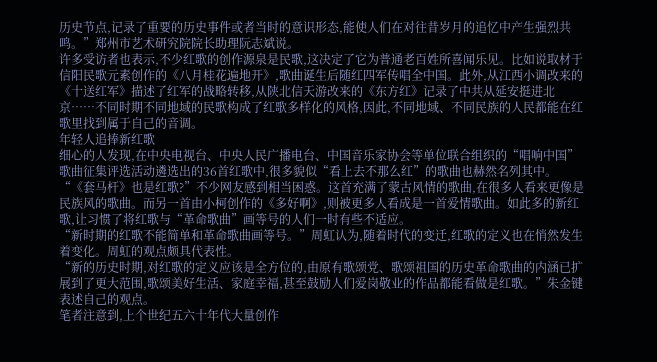历史节点,记录了重要的历史事件或者当时的意识形态,能使人们在对往昔岁月的追忆中产生强烈共鸣。”郑州市艺术研究院院长助理阮志斌说。
许多受访者也表示,不少红歌的创作源泉是民歌,这决定了它为普通老百姓所喜闻乐见。比如说取材于信阳民歌元素创作的《八月桂花遍地开》,歌曲诞生后随红四军传唱全中国。此外,从江西小调改来的《十送红军》描述了红军的战略转移,从陕北信天游改来的《东方红》记录了中共从延安挺进北京……不同时期不同地域的民歌构成了红歌多样化的风格,因此,不同地域、不同民族的人民都能在红歌里找到属于自己的音调。
年轻人追捧新红歌
细心的人发现,在中央电视台、中央人民广播电台、中国音乐家协会等单位联合组织的“唱响中国”歌曲征集评选活动遴选出的36首红歌中,很多貌似“看上去不那么红”的歌曲也赫然名列其中。
“《套马杆》也是红歌?”不少网友感到相当困惑。这首充满了蒙古风情的歌曲,在很多人看来更像是民族风的歌曲。而另一首由小柯创作的《多好啊》,则被更多人看成是一首爱情歌曲。如此多的新红歌,让习惯了将红歌与“革命歌曲”画等号的人们一时有些不适应。
“新时期的红歌不能简单和革命歌曲画等号。”周虹认为,随着时代的变迁,红歌的定义也在悄然发生着变化。周虹的观点颇具代表性。
“新的历史时期,对红歌的定义应该是全方位的,由原有歌颂党、歌颂祖国的历史革命歌曲的内涵已扩展到了更大范围,歌颂美好生活、家庭幸福,甚至鼓励人们爱岗敬业的作品都能看做是红歌。”朱金键表述自己的观点。
笔者注意到,上个世纪五六十年代大量创作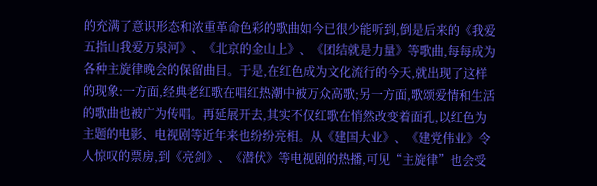的充满了意识形态和浓重革命色彩的歌曲如今已很少能听到,倒是后来的《我爱五指山我爱万泉河》、《北京的金山上》、《团结就是力量》等歌曲,每每成为各种主旋律晚会的保留曲目。于是,在红色成为文化流行的今天,就出现了这样的现象:一方面,经典老红歌在唱红热潮中被万众高歌;另一方面,歌颂爱情和生活的歌曲也被广为传唱。再延展开去,其实不仅红歌在悄然改变着面孔,以红色为主题的电影、电视剧等近年来也纷纷亮相。从《建国大业》、《建党伟业》令人惊叹的票房,到《亮剑》、《潜伏》等电视剧的热播,可见“主旋律”也会受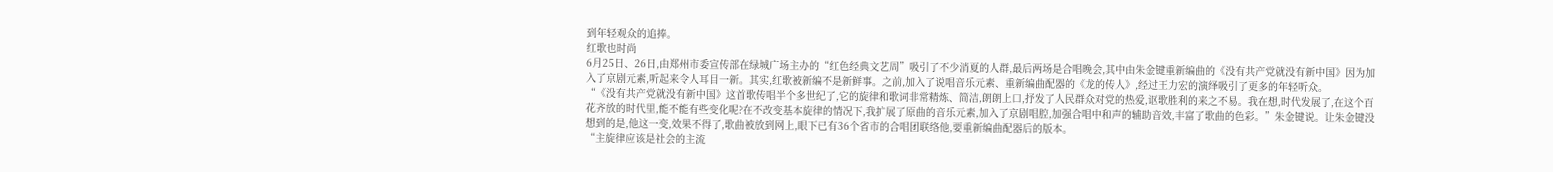到年轻观众的追捧。
红歌也时尚
6月25日、26日,由郑州市委宣传部在绿城广场主办的“红色经典文艺周”吸引了不少消夏的人群,最后两场是合唱晚会,其中由朱金键重新编曲的《没有共产党就没有新中国》因为加入了京剧元素,听起来令人耳目一新。其实,红歌被新编不是新鲜事。之前,加入了说唱音乐元素、重新编曲配器的《龙的传人》,经过王力宏的演绎吸引了更多的年轻听众。
“《没有共产党就没有新中国》这首歌传唱半个多世纪了,它的旋律和歌词非常精炼、简洁,朗朗上口,抒发了人民群众对党的热爱,讴歌胜利的来之不易。我在想,时代发展了,在这个百花齐放的时代里,能不能有些变化呢?在不改变基本旋律的情况下,我扩展了原曲的音乐元素,加入了京剧唱腔,加强合唱中和声的辅助音效,丰富了歌曲的色彩。”朱金键说。让朱金键没想到的是,他这一变,效果不得了,歌曲被放到网上,眼下已有36个省市的合唱团联络他,要重新编曲配器后的版本。
“主旋律应该是社会的主流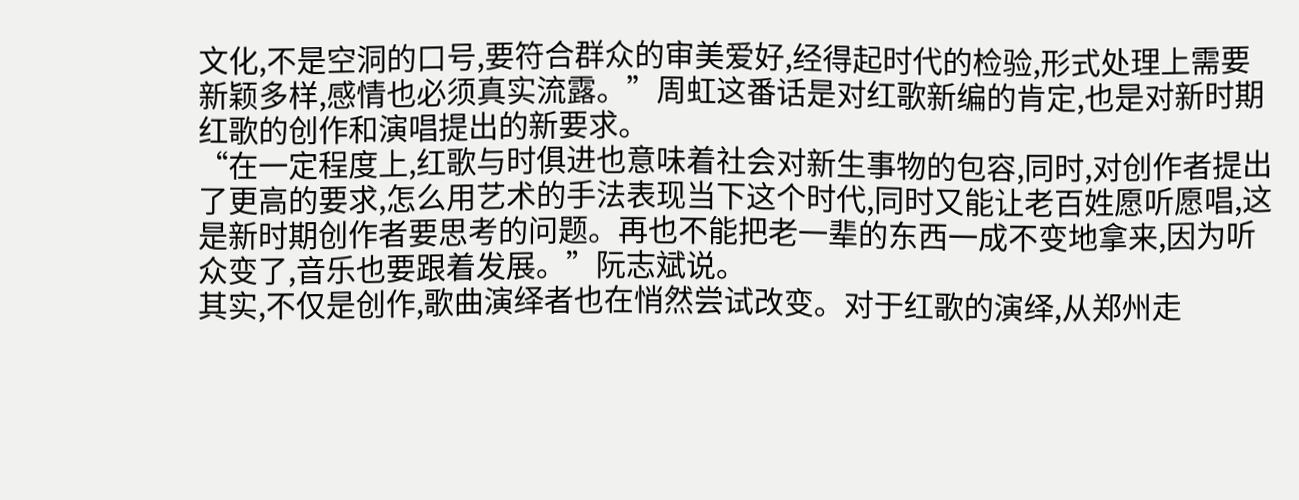文化,不是空洞的口号,要符合群众的审美爱好,经得起时代的检验,形式处理上需要新颖多样,感情也必须真实流露。”周虹这番话是对红歌新编的肯定,也是对新时期红歌的创作和演唱提出的新要求。
“在一定程度上,红歌与时俱进也意味着社会对新生事物的包容,同时,对创作者提出了更高的要求,怎么用艺术的手法表现当下这个时代,同时又能让老百姓愿听愿唱,这是新时期创作者要思考的问题。再也不能把老一辈的东西一成不变地拿来,因为听众变了,音乐也要跟着发展。”阮志斌说。
其实,不仅是创作,歌曲演绎者也在悄然尝试改变。对于红歌的演绎,从郑州走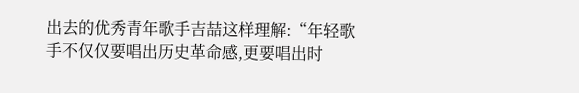出去的优秀青年歌手吉喆这样理解:“年轻歌手不仅仅要唱出历史革命感,更要唱出时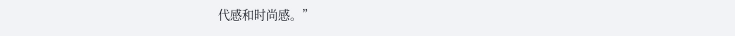代感和时尚感。”